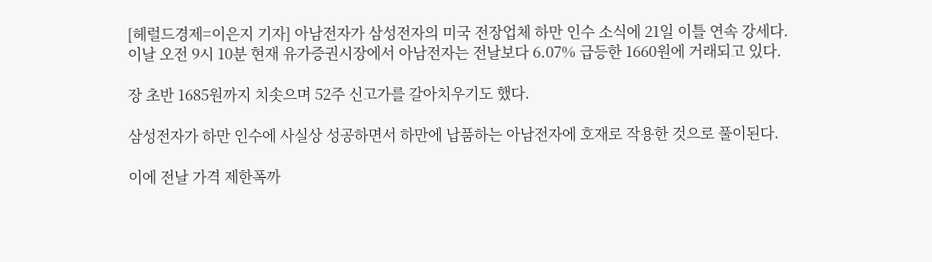[헤럴드경제=이은지 기자] 아남전자가 삼성전자의 미국 전장업체 하만 인수 소식에 21일 이틀 연속 강세다.
이날 오전 9시 10분 현재 유가증권시장에서 아남전자는 전날보다 6.07% 급등한 1660원에 거래되고 있다.

장 초반 1685원까지 치솟으며 52주 신고가를 갈아치우기도 했다.

삼성전자가 하만 인수에 사실상 성공하면서 하만에 납품하는 아남전자에 호재로 작용한 것으로 풀이된다.

이에 전날 가격 제한폭까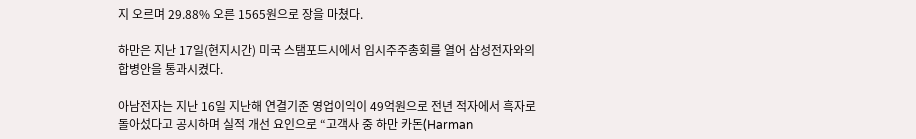지 오르며 29.88% 오른 1565원으로 장을 마쳤다.

하만은 지난 17일(현지시간) 미국 스탬포드시에서 임시주주총회를 열어 삼성전자와의 합병안을 통과시켰다.

아남전자는 지난 16일 지난해 연결기준 영업이익이 49억원으로 전년 적자에서 흑자로 돌아섰다고 공시하며 실적 개선 요인으로 “고객사 중 하만 카돈(Harman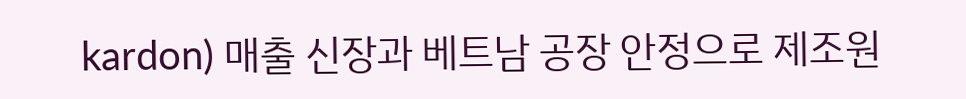kardon) 매출 신장과 베트남 공장 안정으로 제조원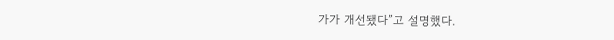가가 개선됐다”고 설명했다.